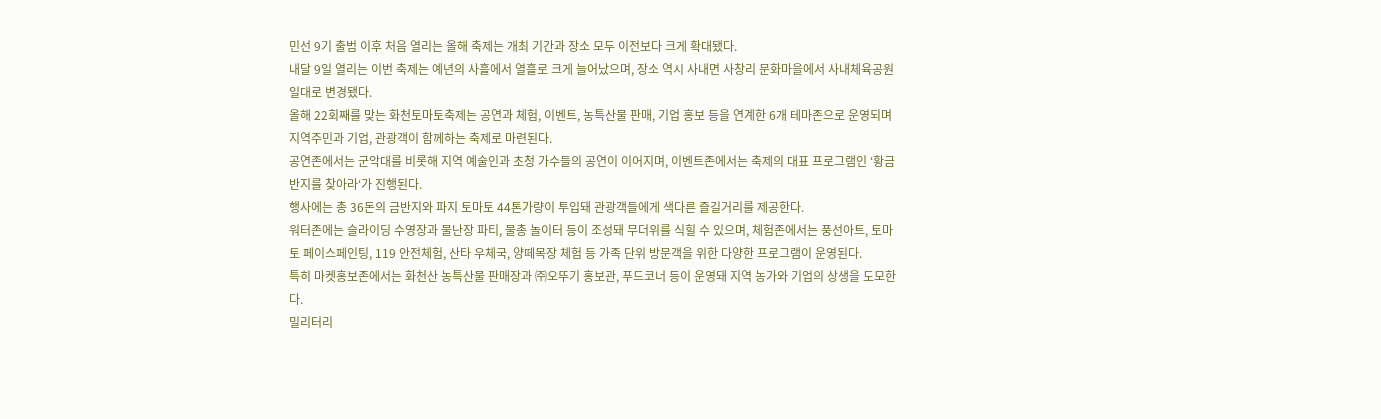민선 9기 출범 이후 처음 열리는 올해 축제는 개최 기간과 장소 모두 이전보다 크게 확대됐다.
내달 9일 열리는 이번 축제는 예년의 사흘에서 열흘로 크게 늘어났으며, 장소 역시 사내면 사창리 문화마을에서 사내체육공원 일대로 변경됐다.
올해 22회째를 맞는 화천토마토축제는 공연과 체험, 이벤트, 농특산물 판매, 기업 홍보 등을 연계한 6개 테마존으로 운영되며 지역주민과 기업, 관광객이 함께하는 축제로 마련된다.
공연존에서는 군악대를 비롯해 지역 예술인과 초청 가수들의 공연이 이어지며, 이벤트존에서는 축제의 대표 프로그램인 ‘황금반지를 찾아라‘가 진행된다.
행사에는 총 36돈의 금반지와 파지 토마토 44톤가량이 투입돼 관광객들에게 색다른 즐길거리를 제공한다.
워터존에는 슬라이딩 수영장과 물난장 파티, 물총 놀이터 등이 조성돼 무더위를 식힐 수 있으며, 체험존에서는 풍선아트, 토마토 페이스페인팅, 119 안전체험, 산타 우체국, 양떼목장 체험 등 가족 단위 방문객을 위한 다양한 프로그램이 운영된다.
특히 마켓홍보존에서는 화천산 농특산물 판매장과 ㈜오뚜기 홍보관, 푸드코너 등이 운영돼 지역 농가와 기업의 상생을 도모한다.
밀리터리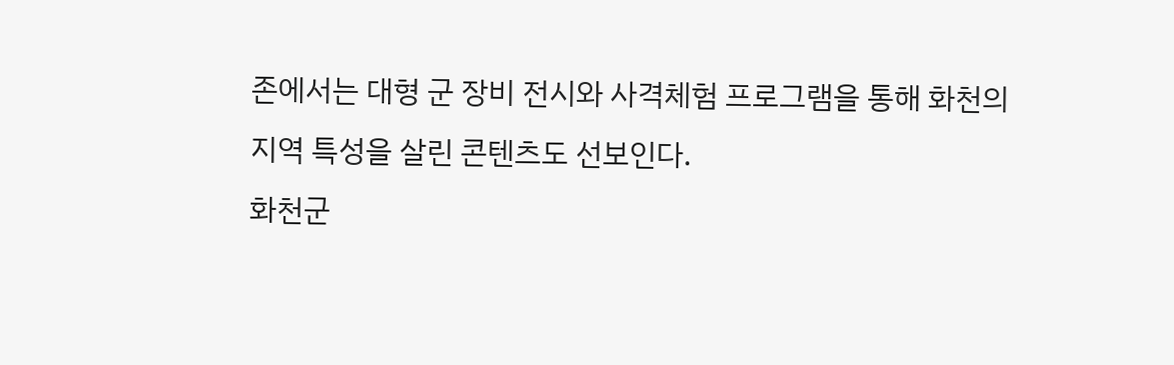존에서는 대형 군 장비 전시와 사격체험 프로그램을 통해 화천의 지역 특성을 살린 콘텐츠도 선보인다.
화천군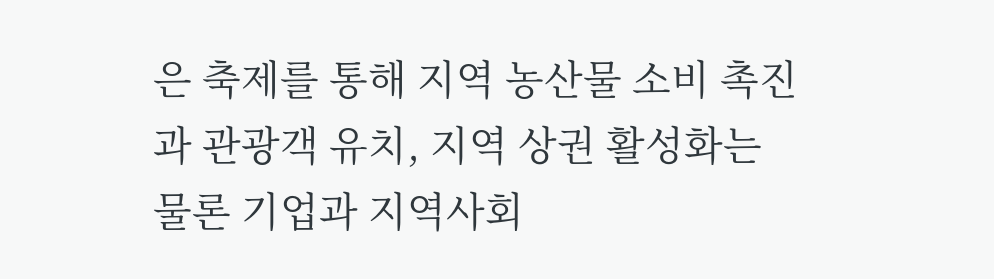은 축제를 통해 지역 농산물 소비 촉진과 관광객 유치, 지역 상권 활성화는 물론 기업과 지역사회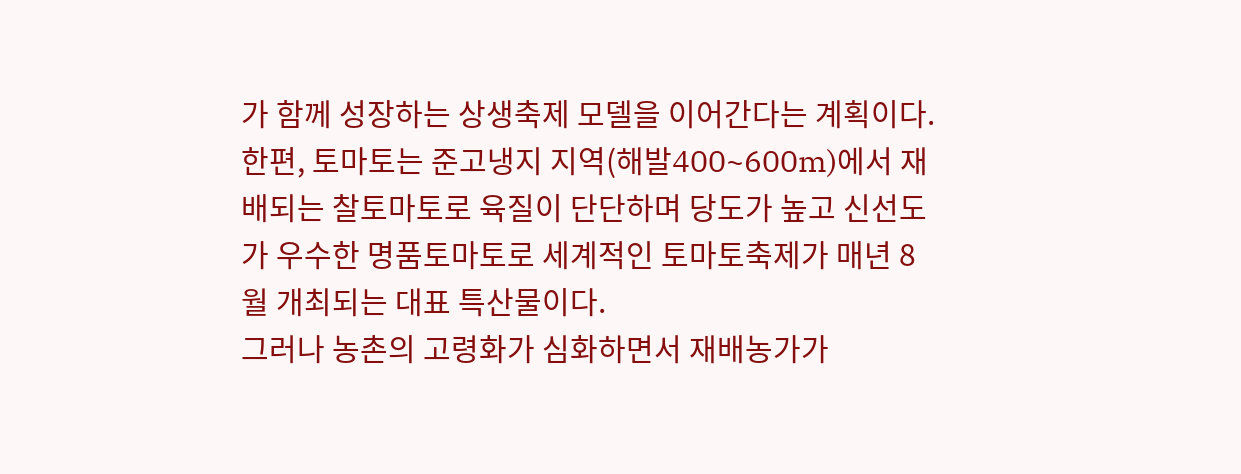가 함께 성장하는 상생축제 모델을 이어간다는 계획이다.
한편, 토마토는 준고냉지 지역(해발400~600m)에서 재배되는 찰토마토로 육질이 단단하며 당도가 높고 신선도가 우수한 명품토마토로 세계적인 토마토축제가 매년 8월 개최되는 대표 특산물이다.
그러나 농촌의 고령화가 심화하면서 재배농가가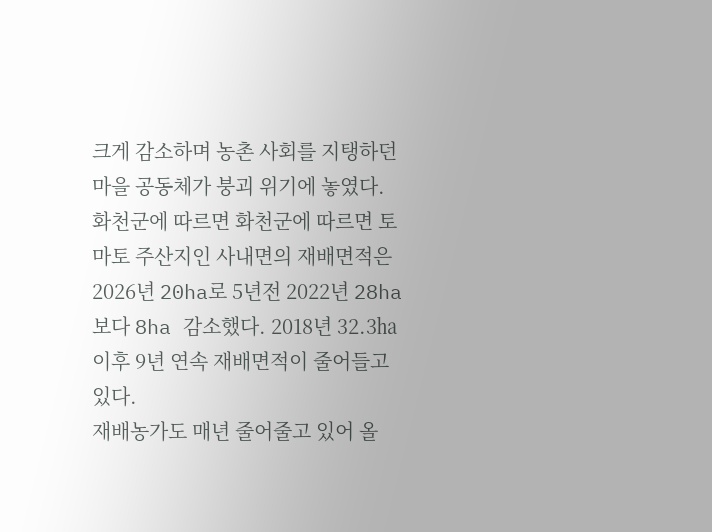크게 감소하며 농촌 사회를 지탱하던 마을 공동체가 붕괴 위기에 놓였다.
화천군에 따르면 화천군에 따르면 토마토 주산지인 사내면의 재배면적은 2026년 20ha로 5년전 2022년 28ha보다 8ha 감소했다. 2018년 32.3㏊ 이후 9년 연속 재배면적이 줄어들고 있다.
재배농가도 매년 줄어줄고 있어 올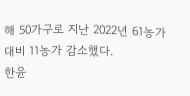해 50가구로 지난 2022년 61농가 대비 11농가 감소했다.
한윤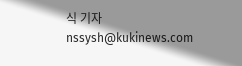식 기자 nssysh@kukinews.com